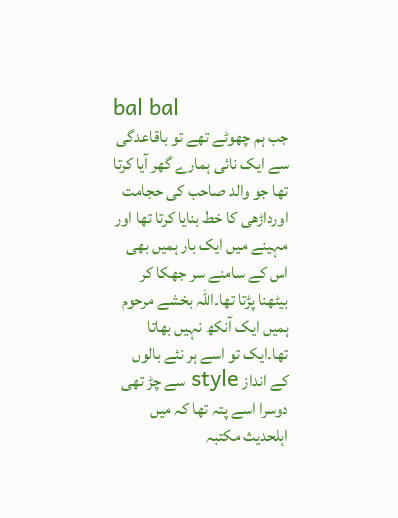bal bal
جب ہم چھوٹے تھے تو باقاعدگی سے ایک نائی ہمارے گھر آیا کرتا تھا جو والد صاحب کی حجامت اورداڑھی کا خط بنایا کرتا تھا اور مہینے میں ایک بار ہمیں بھی اس کے سامنے سر جھکا کر بیٹھنا پڑتا تھا۔اللہ بخشے مرحوم ہمیں ایک آنکھ نہیں بھاتا تھا۔ایک تو اسے ہر نئے بالوں کے انداز style سے چڑ تھی دوسرا اسے پتہ تھا کہ میں اہلحدیث مکتبہ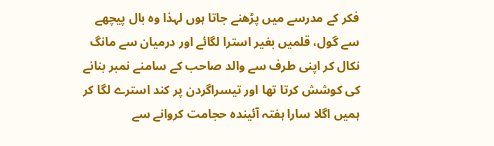فکر کے مدرسے میں پڑھنے جاتا ہوں لہذا وہ بال پیچھے سے گول، قلمیں بغیر استرا لگائے اور درمیان سے مانگ نکال کر اپنی طرف سے والد صاحب کے سامنے نمبر بنانے کی کوشش کرتا تھا اور تیسراگردن پر کند استرے لگا کر ہمیں اگلا سارا ہفتہ آئیندہ حجامت کروانے سے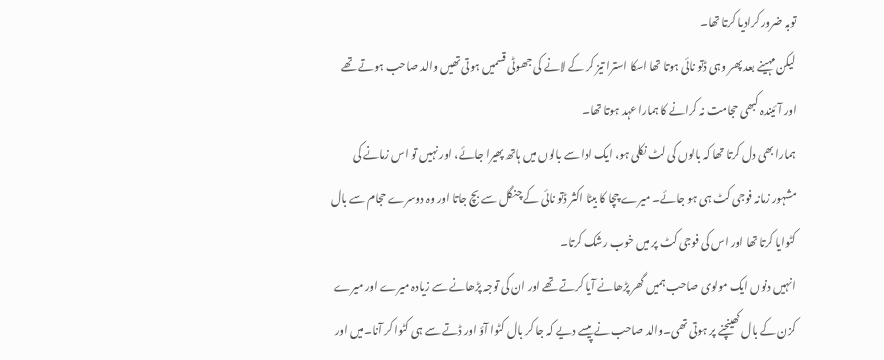توبہ ضرور کرادیا کرتا تھا۔
لیکن مہینے بعد پھر وہی ڈتو نائی ہوتا تھا اسکا استرا تیز کر کے لانے کی جھوٹی قسمیں ہوتی تھیں والد صاحب ہوتے تھے اور آئیندہ کبھی حجامت نہ کرانے کا ہمارا عہد ہوتا تھا۔
ہمارا بھی دل کرتا تھا کہ بالوں کی لٹ نکلی ہو، ایک ادا سے بالوں میں ہاتھ پھیرا جائے، اور نہیں تو اس زمانے کی مشہور زمانہ فوجی کٹ ہی ہو جائے۔ میرے چچا کا بیٹا اکثر ڈتو نائی کے چنگل سے بچ جاتا اور وہ دوسرے حجام سے بال کٹوایا کرتا تھا اور اس کی فوجی کٹ پر میں خوب رشک کرتا۔
انہیں دنوں ایک مولوی صاحب ہمیں گھر پڑھانے آیا کرتے تھے اور ان کی توجہ پڑھانے سے زیادہ میرے اور میرے کزن کے بال کھینچنے پر ہوتی تھی۔والد صاحب نے پیسے دیے کہ جا کر بال کٹوا آؤ اور ڈتے سے ہی کٹوا کر آنا۔میں اور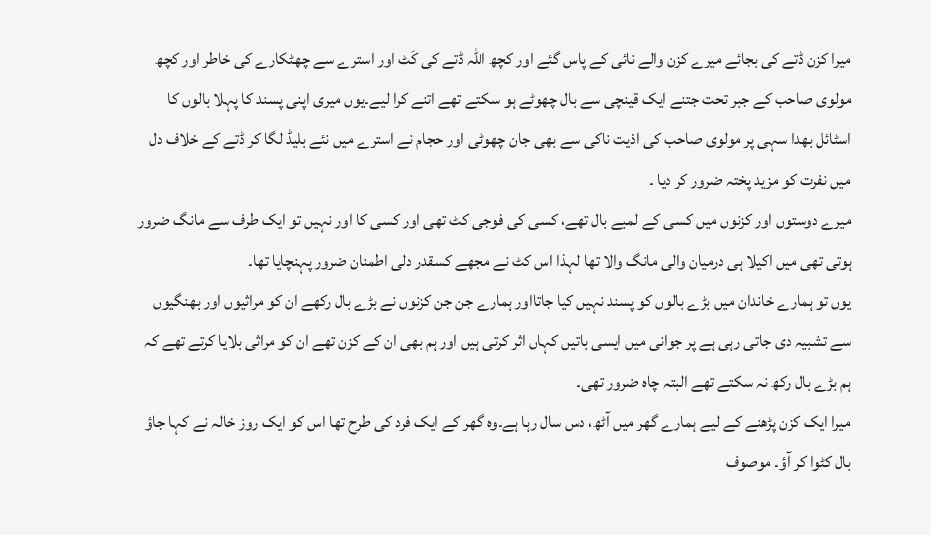میرا کزن ڈتے کی بجائے میرے کزن والے نائی کے پاس گئے اور کچھ اللہ ڈتے کی کَٹ اور استرے سے چھٹکارے کی خاطر اور کچھ مولوی صاحب کے جبر تحت جتنے ایک قینچی سے بال چھوٹے ہو سکتے تھے اتنے کرا لیے۔یوں میری اپنی پسند کا پہلا بالوں کا اسٹائل بھدا سہی پر مولوی صاحب کی اذیت ناکی سے بھی جان چھوٹی اور حجام نے استرے میں نئے بلیڈ لگا کر ڈتے کے خلاف دل میں نفرت کو مزید پختہ ضرور کر دیا ۔
میرے دوستوں اور کزنوں میں کسی کے لمبے بال تھے، کسی کی فوجی کٹ تھی اور کسی کا اور نہیں تو ایک طرف سے مانگ ضرور ہوتی تھی میں اکیلا ہی درمیان والی مانگ والا تھا لہذا اس کٹ نے مجھے کسقدر دلی اطمنان ضرور پہنچایا تھا۔
یوں تو ہمارے خاندان میں بڑے بالوں کو پسند نہیں کیا جاتااور ہمارے جن جن کزنوں نے بڑے بال رکھے ان کو مراثیوں اور بھنگیوں سے تشبیہ دی جاتی رہی ہے پر جوانی میں ایسی باتیں کہاں اثر کرتی ہیں اور ہم بھی ان کے کزن تھے ان کو مراثی بلایا کرتے تھے کہ ہم بڑے بال رکھ نہ سکتے تھے البتہ چاہ ضرور تھی۔
میرا ایک کزن پڑھنے کے لیے ہمارے گھر میں آٹھ، دس سال رہا ہے۔وہ گھر کے ایک فرد کی طرح تھا اس کو ایک روز خالہ نے کہا جاؤ بال کٹوا کر آؤ۔ موصوف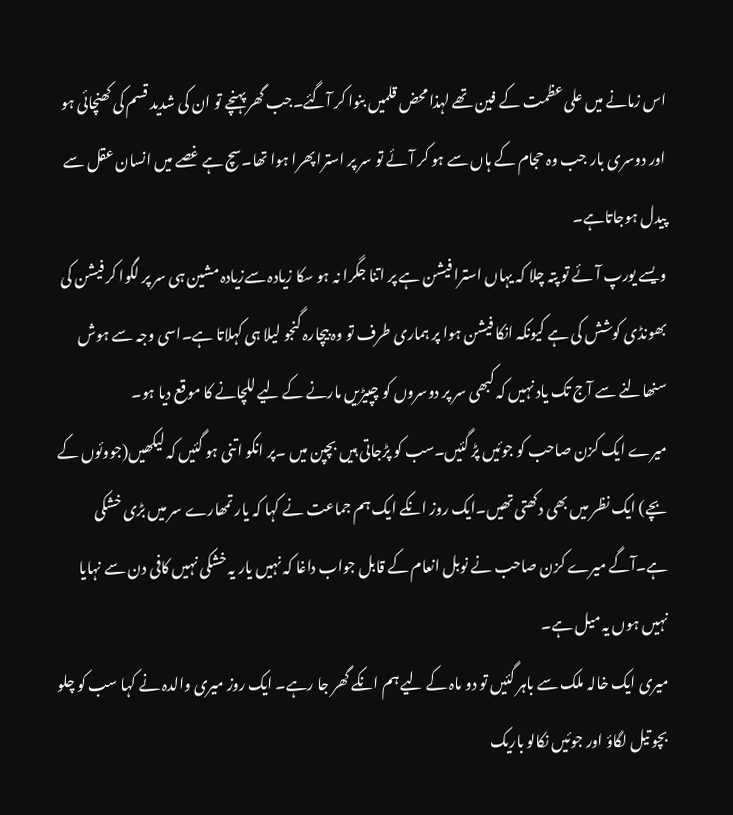اس زمانے میں علی عظمت کے فین تھے لہذا محض قلمیں بنوا کر آگئے۔جب گھر پہنچے تو ان کی شدید قسم کی کھنچائی ہو اور دوسری بار جب وہ حجام کے ہاں سے ہو کر آئے تو سر پر استرا پھرا ہوا تھا۔سچ ہے غصے میں انسان عقل سے پیدل ہوجاتاہے۔
ویسے یورپ آئے تو پتہ چلا کہ یہاں استرا فیشن ہے پر اتنا جگرا نہ ہو سکا زیادہ سےزیادہ مشین ہی سر پر لگوا کر فیشن کی بھونڈی کوشش کی ہے کیونکہ انکا فیشن ہوا پر ہماری طرف تو وہ بیچارہ گنجو لیلا ہی کہلاتا ہے۔اسی وجہ سے ہوش سنھالنے سے آج تک یاد نہیں کہ کبھی سر پر دوسروں کو چپیڑیں مارنے کے لیے للچانے کا موقع دیا ہو۔
میرے ایک کزن صاحب کو جوئیں پڑ گئیں۔سب کو پڑجاتی ہیں بچپن میں ۔پر انکو اتنی ہو گئیں کہ لیکھیں(جووئوں کے بچے) ایک نظر میں بھی دکھتی تھیں۔ایک روز انکے ایک ہم جماعت نے کہا کہ یار تمھارے سر میں بڑی خشکی ہے۔آگے میرے کزن صاحب نے نوبل انعام کے قابل جواب داغا کہ نہیں یار یہ خشکی نہیں کافی دن سے نہایا نہیں ہوں یہ میل ہے۔
میری ایک خالہ ملک سے باہر گئیں تو دو ماہ کے لیے ہم انکے گھر جا رہے۔ ایک روز میری والدہ نے کہا سب کو چلو بچو تیل لگاؤ اور جوئیں نکالو باریک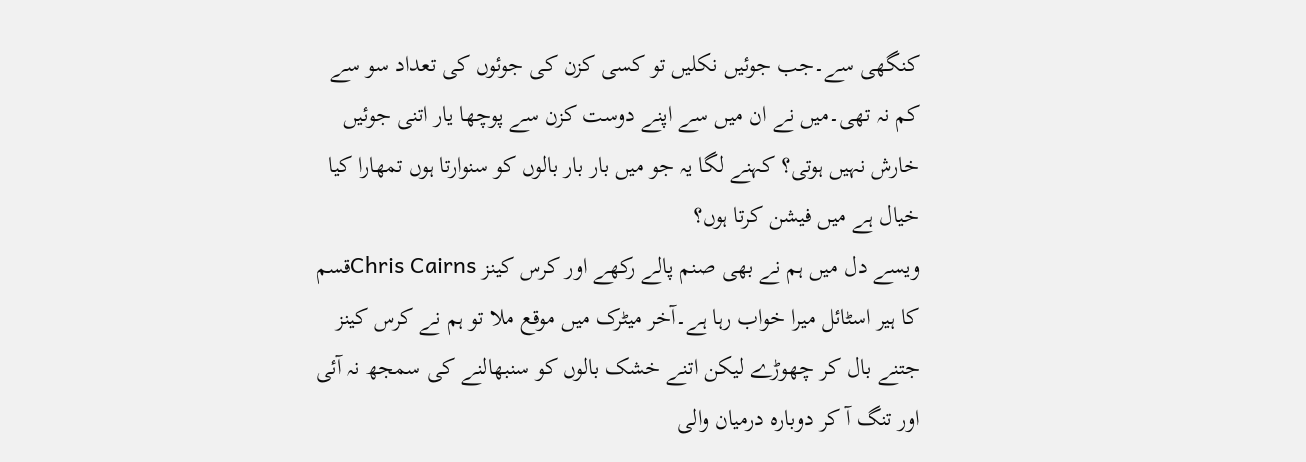کنگھی سے۔جب جوئیں نکلیں تو کسی کزن کی جوئوں کی تعداد سو سے کم نہ تھی۔میں نے ان میں سے اپنے دوست کزن سے پوچھا یار اتنی جوئیں خارش نہیں ہوتی؟ کہنے لگا یہ جو میں بار بار بالوں کو سنوارتا ہوں تمھارا کیا خیال ہے میں فیشن کرتا ہوں؟
ویسے دل میں ہم نے بھی صنم پالے رکھے اور کرس کینز Chris Cairnsقسم کا ہیر اسٹائل میرا خواب رہا ہے۔آخر میٹرک میں موقع ملا تو ہم نے کرس کینز جتنے بال کر چھوڑے لیکن اتنے خشک بالوں کو سنبھالنے کی سمجھ نہ آئی اور تنگ آ کر دوبارہ درمیان والی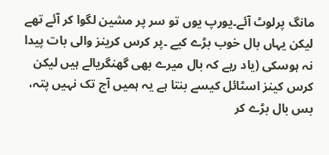مانگ پرلوٹ آئے۔یورپ یوں تو سر پر مشین لگوا کر آئے تھے لیکن یہاں بال خوب بڑے کیے ۔پر کرس کرینز والی بات پیدا نہ ہوسکی (یاد رہے کہ بال میرے بھی گھنگریالے ہیں لیکن کرس کینز اسٹائل کیسے بنتا ہے یہ ہمیں آج تک نہیں پتہ، بس بال بڑے کر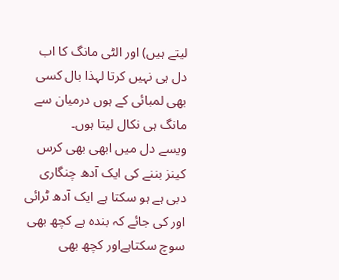لیتے ہیں) اور الٹی مانگ کا اب دل ہی نہیں کرتا لہذا بال کسی بھی لمبائی کے ہوں درمیان سے مانگ ہی نکال لیتا ہوں۔
ویسے دل میں ابھی بھی کرس کینز بننے کی ایک آدھ چنگاری دبی ہے ہو سکتا ہے ایک آدھ ٹرائی اور کی جائے کہ بندہ ہے کچھ بھی سوچ سکتاہےاور کچھ بھی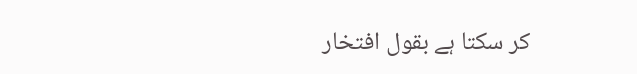کر سکتا ہے بقول افتخار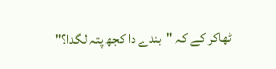ٹھاکر کے کہ "بندے دا کجھ پتہ لگدا؟"